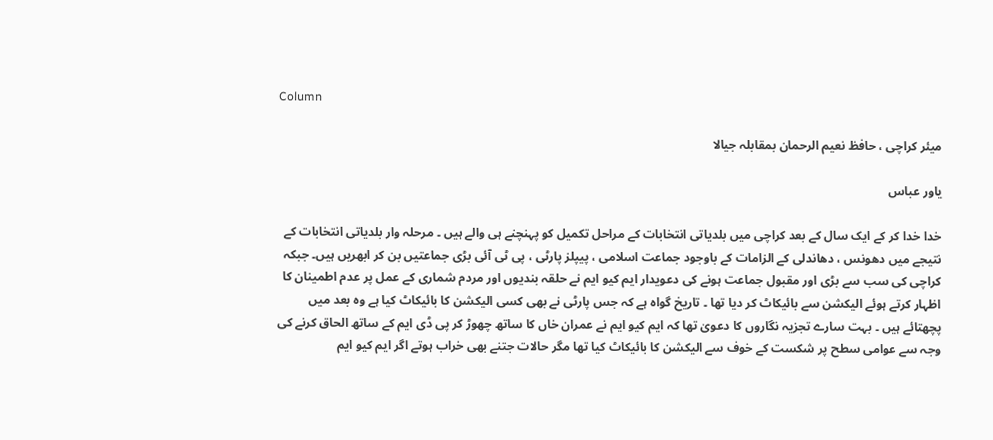Column

میئر کراچی ، حافظ نعیم الرحمان بمقابلہ جیالا

یاور عباس

خدا خدا کر کے ایک سال کے بعد کراچی میں بلدیاتی انتخابات کے مراحل تکمیل کو پہنچنے ہی والے ہیں ۔ مرحلہ وار بلدیاتی انتخابات کے نتیجے میں دھونس ، دھاندلی کے الزامات کے باوجود جماعت اسلامی ، پیپلز پارٹی ، پی ٹی آئی بڑی جماعتیں بن کر ابھریں ہیں۔ جبکہ کراچی کی سب سے بڑی اور مقبول جماعت ہونے کی دعویدار ایم کیو ایم نے حلقہ بندیوں اور مردم شماری کے عمل پر عدم اطمینان کا اظہار کرتے ہوئے الیکشن سے بائیکاٹ کر دیا تھا ۔ تاریخ گواہ ہے کہ جس پارٹی نے بھی کسی الیکشن کا بائیکاٹ کیا ہے وہ بعد میں پچھتائے ہیں ۔ بہت سارے تجزیہ نگاروں کا دعویٰ تھا کہ ایم کیو ایم نے عمران خاں کا ساتھ چھوڑ کر پی ڈی ایم کے ساتھ الحاق کرنے کی وجہ سے عوامی سطح پر شکست کے خوف سے الیکشن کا بائیکاٹ کیا تھا مگر حالات جتنے بھی خراب ہوتے اگر ایم کیو ایم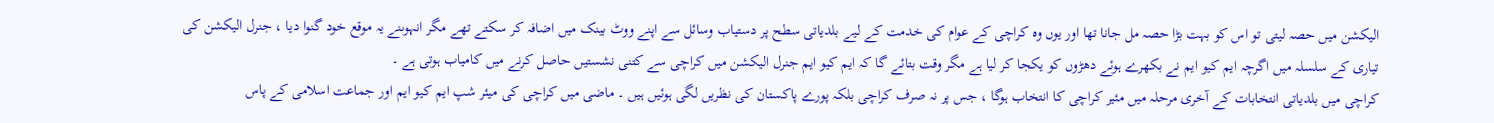الیکشن میں حصہ لیتی تو اس کو بہت بڑا حصہ مل جانا تھا اور یوں وہ کراچی کے عوام کی خدمت کے لیے بلدیاتی سطح پر دستیاب وسائل سے اپنے ووٹ بینک میں اضافہ کر سکتے تھے مگر انہوںنے یہ موقع خود گنوا دیا ، جنرل الیکشن کی تیاری کے سلسلہ میں اگرچہ ایم کیو ایم نے بکھرے ہوئے دھڑوں کو یکجا کر لیا ہے مگر وقت بتائے گا کہ ایم کیو ایم جنرل الیکشن میں کراچی سے کتنی نشستیں حاصل کرنے میں کامیاب ہوتی ہے ۔
کراچی میں بلدیاتی انتخابات کے آخری مرحلہ میں مئیر کراچی کا انتخاب ہوگا ، جس پر نہ صرف کراچی بلکہ پورے پاکستان کی نظریں لگی ہوئیں ہیں ۔ ماضی میں کراچی کی میئر شپ ایم کیو ایم اور جماعت اسلامی کے پاس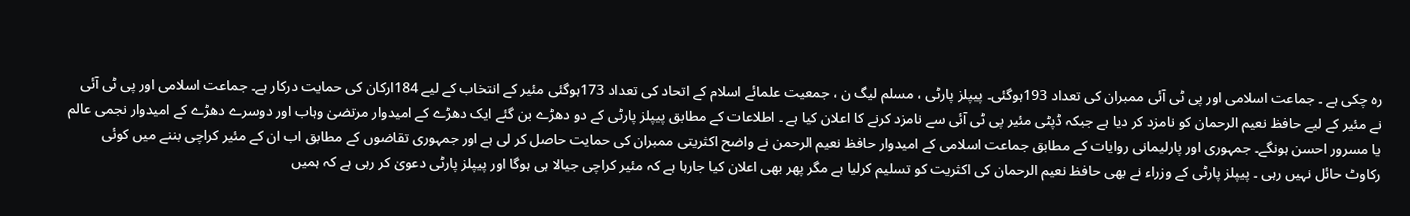رہ چکی ہے ۔ جماعت اسلامی اور پی ٹی آئی ممبران کی تعداد 193ہوگئی۔ پیپلز پارٹی ، مسلم لیگ ن ، جمعیت علمائے اسلام کے اتحاد کی تعداد 173ہوگئی مئیر کے انتخاب کے لیے 184ارکان کی حمایت درکار ہے۔ جماعت اسلامی اور پی ٹی آئی نے مئیر کے لیے حافظ نعیم الرحمان کو نامزد کر دیا ہے جبکہ ڈپٹی مئیر پی ٹی آئی سے نامزد کرنے کا اعلان کیا ہے ۔ اطلاعات کے مطابق پیپلز پارٹی کے دو دھڑے بن گئے ایک دھڑے کے امیدوار مرتضیٰ وہاب اور دوسرے دھڑے کے امیدوار نجمی عالم یا مسرور احسن ہونگے۔ جمہوری اور پارلیمانی روایات کے مطابق جماعت اسلامی کے امیدوار حافظ نعیم الرحمن نے واضح اکثریتی ممبران کی حمایت حاصل کر لی ہے اور جمہوری تقاضوں کے مطابق اب ان کے مئیر کراچی بننے میں کوئی رکاوٹ حائل نہیں رہی ۔ پیپلز پارٹی کے وزراء نے بھی حافظ نعیم الرحمان کی اکثریت کو تسلیم کرلیا ہے مگر پھر بھی اعلان کیا جارہا ہے کہ مئیر کراچی جیالا ہی ہوگا اور پیپلز پارٹی دعویٰ کر رہی ہے کہ ہمیں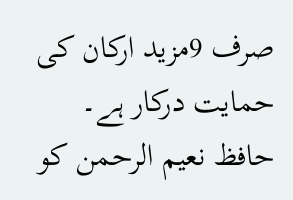صرف 9مزید ارکان کی حمایت درکار ہے۔ حافظ نعیم الرحمن کو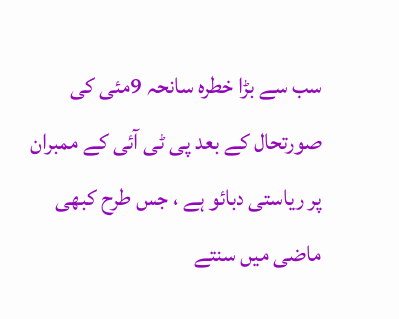سب سے بڑا خطرہ سانحہ 9مئی کی صورتحال کے بعد پی ٹی آئی کے ممبران پر ریاستی دبائو ہے ، جس طرح کبھی ماضی میں سنتے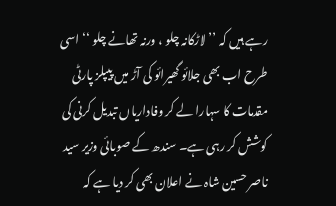رہے ہیں کہ ’’ لاڑکانہ چلو ، ورنہ تھانے چلو ‘‘ اسی طرح اب بھی جلائو گھیرائو کی آڑ میں پیپلز پارٹی مقدمات کا سہارا لے کر وفاداریاں تبدیل کرنی کی کوشش کر رہی ہے۔ سندھ کے صوبائی وزیر سید ناصر حسین شاہ نے اعلان بھی کر دیا ہے کہ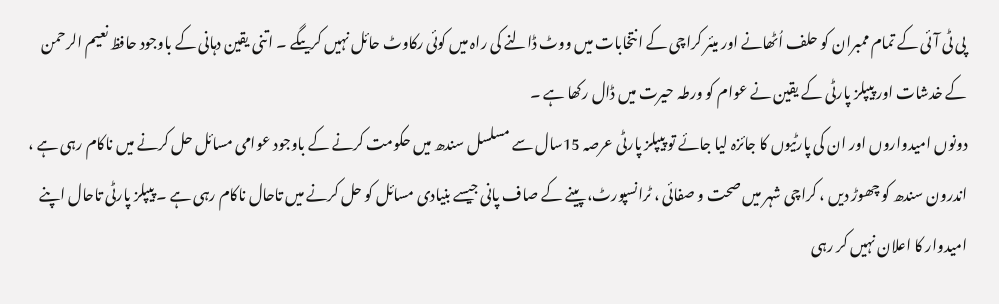پی ٹی آئی کے تمام ممبران کو حلف اُٹھانے اور میئر کراچی کے انتخابات میں ووٹ ڈالنے کی راہ میں کوئی رکاوٹ حائل نہیں کریںگے ۔ اتنی یقین دہانی کے باوجود حافظ نعیم الرحمن کے خدشات اور پیپلز پارٹی کے یقین نے عوام کو ورطہ حیرت میں ڈال رکھا ہے ۔
دونوں امیدواروں اور ان کی پارٹیوں کا جائزہ لیا جائے تو پیپلز پارٹی عرصہ 15سال سے مسلسل سندھ میں حکومت کرنے کے باوجود عوامی مسائل حل کرنے میں ناکام رہی ہے ، اندرون سندھ کو چھوڑ دیں ، کراچی شہر میں صحت و صفائی ، ٹرانسپورٹ، پینے کے صاف پانی جیسے بنیادی مسائل کو حل کرنے میں تاحال ناکام رہی ہے ۔ پیپلز پارٹی تاحال اپنے امیدوار کا اعلان نہیں کر رہی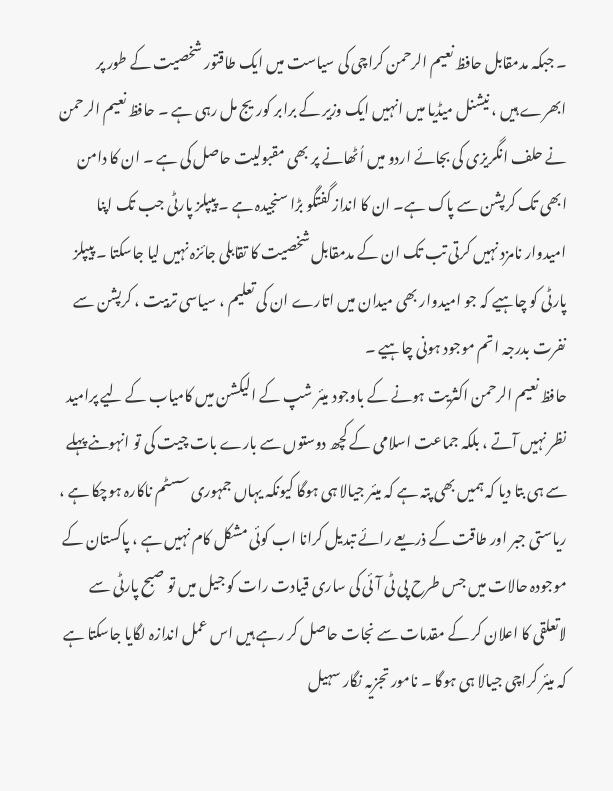۔ جبکہ مدمقابل حافظ نعیم الرحمن کراچی کی سیاست میں ایک طاقتور شخصیت کے طور پر ابھرے ہیں ، نیشنل میڈیا میں انہیں ایک وزیر کے برابر کوریج مل رہی ہے ۔ حافظ نعیم الرحمن نے حلف انگریزی کی بجائے اردو میں اُٹھانے پر بھی مقبولیت حاصل کی ہے ۔ ان کا دامن ابھی تک کرپشن سے پاک ہے۔ ان کا انداز گفتگو بڑا سنجیدہ ہے ۔ پیپلز پارٹی جب تک اپنا امیدوار نامزد نہیں کرتی تب تک ان کے مدمقابل شخصیت کا تقابلی جائزہ نہیں لیا جاسکتا ۔ پیپلز پارٹی کو چاہیے کہ جو امیدوار بھی میدان میں اتارے ان کی تعلیم ، سیاسی تربیت ، کرپشن سے نفرت بدرجہ اتم موجود ہونی چاہیے ۔
حافظ نعیم الرحمن اکثریت ہونے کے باوجود میئر شپ کے الیکشن میں کامیاب کے لیے پرامید نظر نہیں آتے ، بلکہ جماعت اسلامی کے کچھ دوستوں سے بارے بات چیت کی تو انہوںنے پہلے سے ہی بتا دیا کہ ہمیں بھی پتہ ہے کہ میئر جیالا ہی ہوگا کیونکہ یہاں جمہوری سسٹم ناکارہ ہوچکا ہے ، ریاستی جبر اور طاقت کے ذریعے رائے تبدیل کرانا اب کوئی مشکل کام نہیں ہے ، پاکستان کے موجودہ حالات میں جس طرح پی ٹی آئی کی ساری قیادت رات کو جیل میں تو صبح پارٹی سے لاتعلقی کا اعلان کر کے مقدمات سے نجات حاصل کر رہے ہیں اس عمل اندازہ لگایا جاسکتا ہے کہ میئر کراچی جیالا ہی ہوگا ۔ نامور تجزیہ نگار سہیل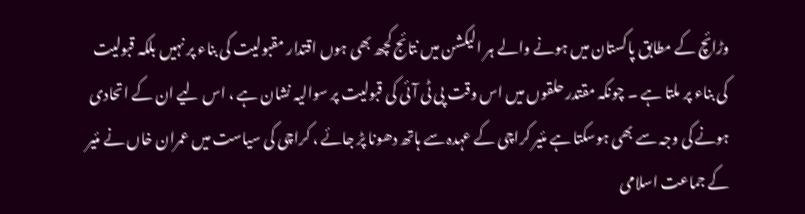وڑائچ کے مطابق پاکستان میں ہونے والے ہر الیکشن میں نتائج کچھ بھی ہوں اقتدار مقبولیت کی بناء پر نہیں بلکہ قبولیت کی بناء پر ملتا ہے ۔ چونکہ مقتدر حلقوں میں اس وقت پی ٹی آئی کی قبولیت پر سوالیہ نشان ہے ، اس لیے ان کے اتحادی ہونے کی وجہ سے بھی ہوسکتا ہے مئیر کراچی کے عہدہ سے ہاتھ دھونا پڑ جائے ، کراچی کی سیاست میں عمران خاں نے مئیر کے جماعت اسلامی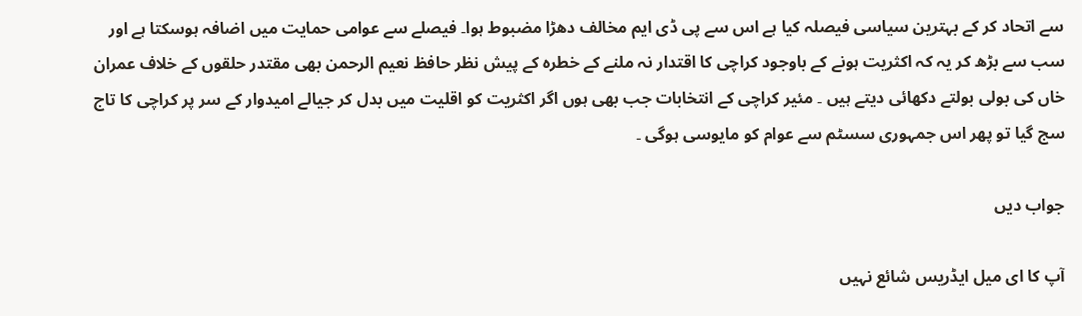سے اتحاد کر کے بہترین سیاسی فیصلہ کیا ہے اس سے پی ڈی ایم مخالف دھڑا مضبوط ہوا۔ فیصلے سے عوامی حمایت میں اضافہ ہوسکتا ہے اور سب سے بڑھ کر یہ کہ اکثریت ہونے کے باوجود کراچی کا اقتدار نہ ملنے کے خطرہ کے پیش نظر حافظ نعیم الرحمن بھی مقتدر حلقوں کے خلاف عمران خاں کی بولی بولتے دکھائی دیتے ہیں ۔ مئیر کراچی کے انتخابات جب بھی ہوں اگر اکثریت کو اقلیت میں بدل کر جیالے امیدوار کے سر پر کراچی کا تاج سج گیا تو پھر اس جمہوری سسٹم سے عوام کو مایوسی ہوگی ۔

جواب دیں

آپ کا ای میل ایڈریس شائع نہیں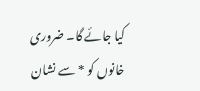کیا جائے گا۔ ضروری خانوں کو * سے نشان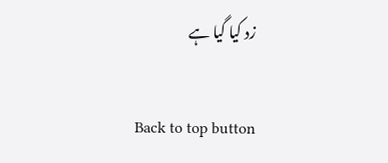زد کیا گیا ہے

Back to top button